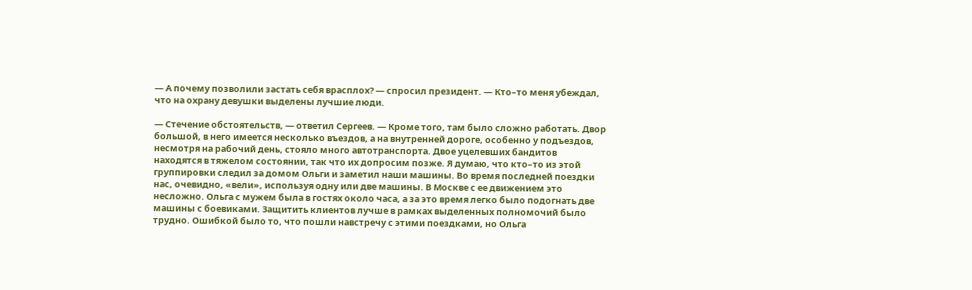— А почему позволили застать себя врасплох? — спросил президент. — Кто–то меня убеждал, что на охрану девушки выделены лучшие люди.

— Стечение обстоятельств, — ответил Сергеев. — Кроме того, там было сложно работать. Двор большой, в него имеется несколько въездов, а на внутренней дороге, особенно у подъездов, несмотря на рабочий день, стояло много автотранспорта. Двое уцелевших бандитов находятся в тяжелом состоянии, так что их допросим позже. Я думаю, что кто–то из этой группировки следил за домом Ольги и заметил наши машины. Во время последней поездки нас, очевидно, «вели», используя одну или две машины. В Москве с ее движением это несложно. Ольга с мужем была в гостях около часа, а за это время легко было подогнать две машины с боевиками. Защитить клиентов лучше в рамках выделенных полномочий было трудно. Ошибкой было то, что пошли навстречу с этими поездками, но Ольга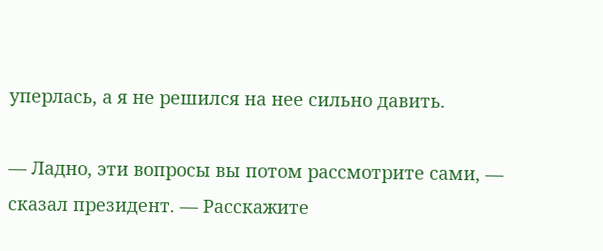уперлась, а я не решился на нее сильно давить.

— Ладно, эти вопросы вы потом рассмотрите сами, — сказал президент. — Расскажите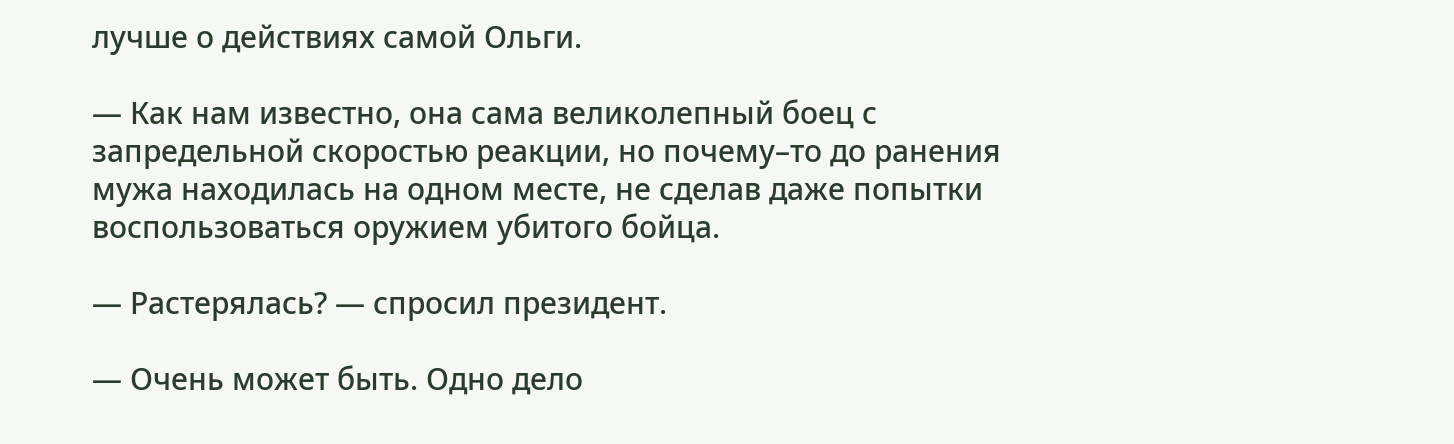лучше о действиях самой Ольги.

— Как нам известно, она сама великолепный боец с запредельной скоростью реакции, но почему–то до ранения мужа находилась на одном месте, не сделав даже попытки воспользоваться оружием убитого бойца.

— Растерялась? — спросил президент.

— Очень может быть. Одно дело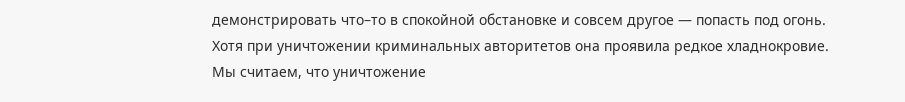демонстрировать что–то в спокойной обстановке и совсем другое — попасть под огонь. Хотя при уничтожении криминальных авторитетов она проявила редкое хладнокровие. Мы считаем, что уничтожение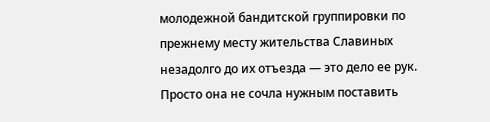молодежной бандитской группировки по прежнему месту жительства Славиных незадолго до их отъезда — это дело ее рук. Просто она не сочла нужным поставить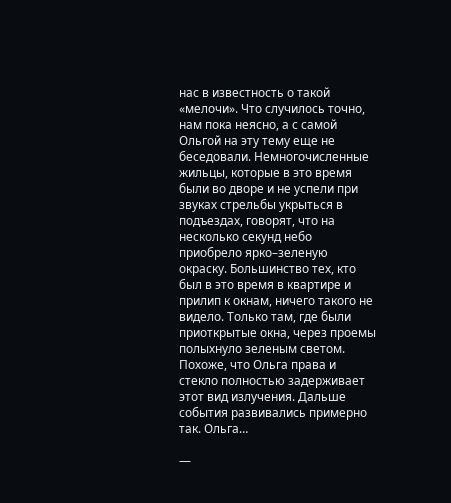нас в известность о такой «мелочи». Что случилось точно, нам пока неясно, а с самой Ольгой на эту тему еще не беседовали. Немногочисленные жильцы, которые в это время были во дворе и не успели при звуках стрельбы укрыться в подъездах, говорят, что на несколько секунд небо приобрело ярко–зеленую окраску. Большинство тех, кто был в это время в квартире и прилип к окнам, ничего такого не видело. Только там, где были приоткрытые окна, через проемы полыхнуло зеленым светом. Похоже, что Ольга права и стекло полностью задерживает этот вид излучения. Дальше события развивались примерно так. Ольга…

—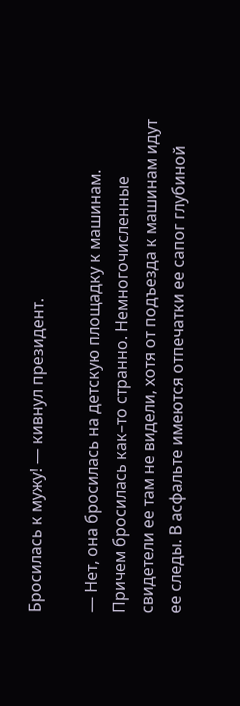Бросилась к мужу! — кивнул президент.

— Нет, она бросилась на детскую площадку к машинам. Причем бросилась как–то странно. Немногочисленные свидетели ее там не видели, хотя от подъезда к машинам идут ее следы. В асфальте имеются отпечатки ее сапог глубиной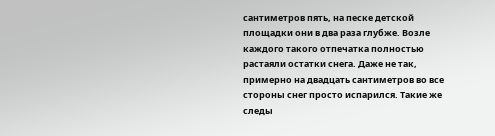сантиметров пять, на песке детской площадки они в два раза глубже. Возле каждого такого отпечатка полностью растаяли остатки снега. Даже не так, примерно на двадцать сантиметров во все стороны снег просто испарился. Такие же следы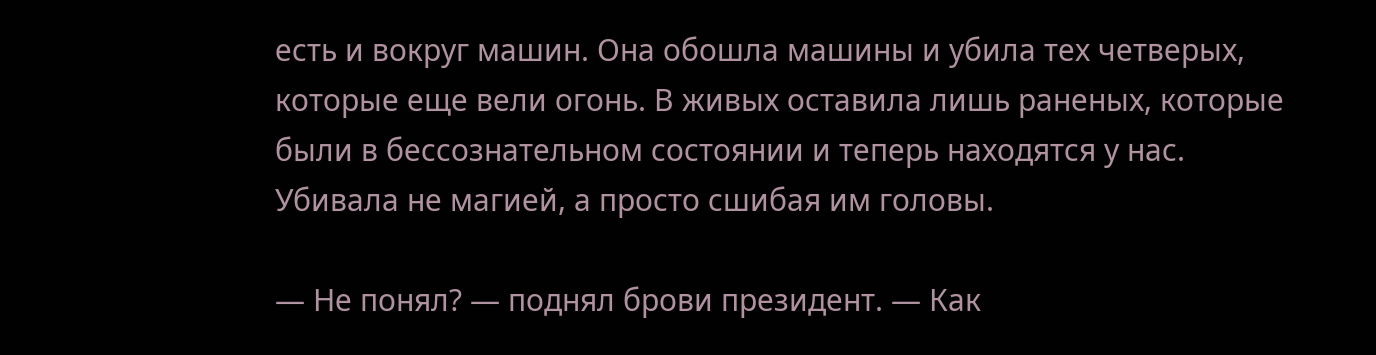есть и вокруг машин. Она обошла машины и убила тех четверых, которые еще вели огонь. В живых оставила лишь раненых, которые были в бессознательном состоянии и теперь находятся у нас. Убивала не магией, а просто сшибая им головы.

— Не понял? — поднял брови президент. — Как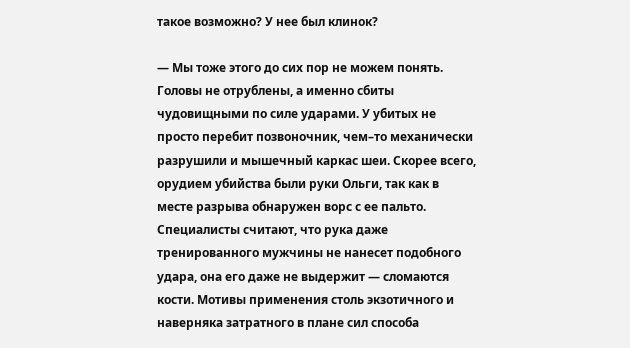такое возможно? У нее был клинок?

— Мы тоже этого до сих пор не можем понять. Головы не отрублены, а именно сбиты чудовищными по силе ударами. У убитых не просто перебит позвоночник, чем–то механически разрушили и мышечный каркас шеи. Скорее всего, орудием убийства были руки Ольги, так как в месте разрыва обнаружен ворс с ее пальто. Специалисты считают, что рука даже тренированного мужчины не нанесет подобного удара, она его даже не выдержит — сломаются кости. Мотивы применения столь экзотичного и наверняка затратного в плане сил способа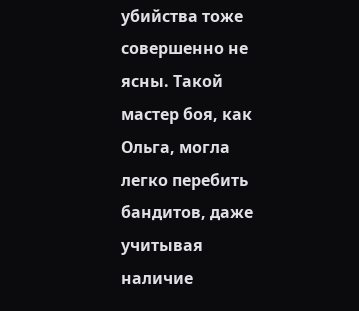убийства тоже совершенно не ясны. Такой мастер боя, как Ольга, могла легко перебить бандитов, даже учитывая наличие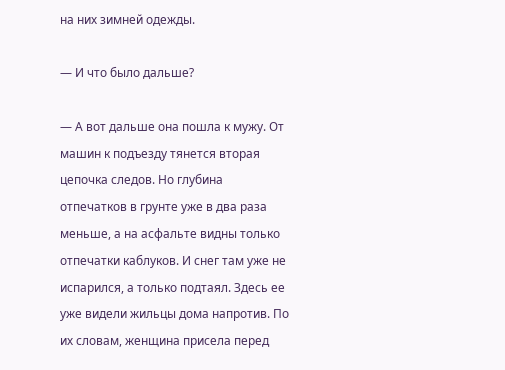на них зимней одежды.

— И что было дальше?

— А вот дальше она пошла к мужу. От машин к подъезду тянется вторая цепочка следов. Но глубина отпечатков в грунте уже в два раза меньше, а на асфальте видны только отпечатки каблуков. И снег там уже не испарился, а только подтаял. Здесь ее уже видели жильцы дома напротив. По их словам, женщина присела перед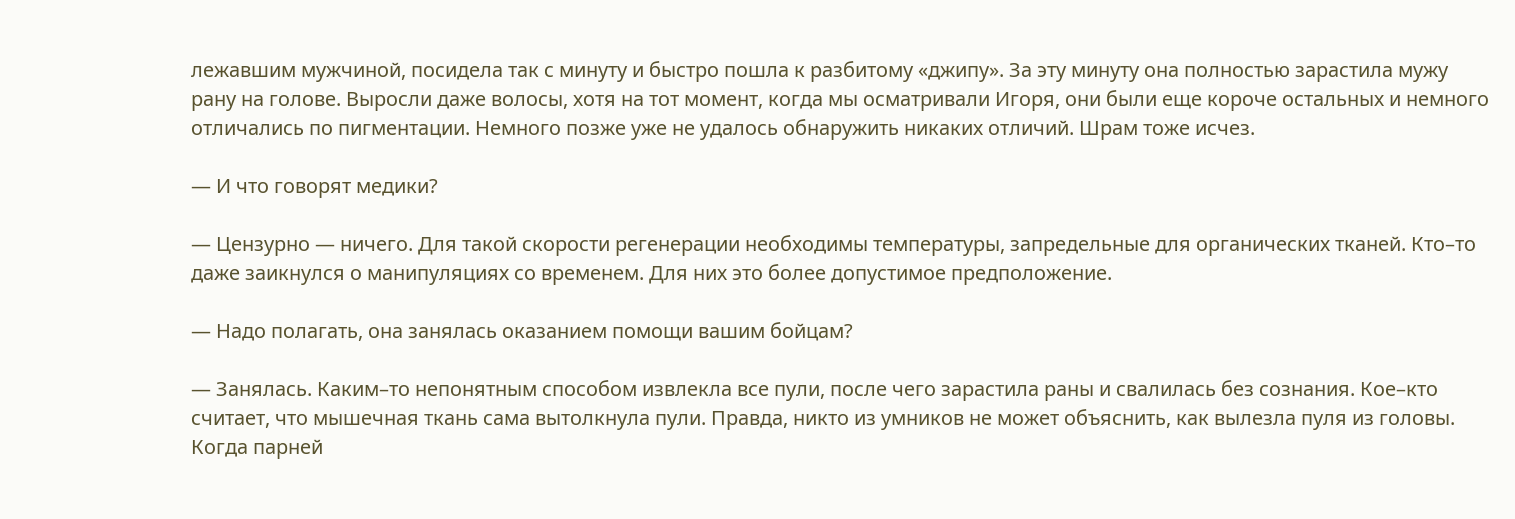лежавшим мужчиной, посидела так с минуту и быстро пошла к разбитому «джипу». За эту минуту она полностью зарастила мужу рану на голове. Выросли даже волосы, хотя на тот момент, когда мы осматривали Игоря, они были еще короче остальных и немного отличались по пигментации. Немного позже уже не удалось обнаружить никаких отличий. Шрам тоже исчез.

— И что говорят медики?

— Цензурно — ничего. Для такой скорости регенерации необходимы температуры, запредельные для органических тканей. Кто–то даже заикнулся о манипуляциях со временем. Для них это более допустимое предположение.

— Надо полагать, она занялась оказанием помощи вашим бойцам?

— Занялась. Каким–то непонятным способом извлекла все пули, после чего зарастила раны и свалилась без сознания. Кое–кто считает, что мышечная ткань сама вытолкнула пули. Правда, никто из умников не может объяснить, как вылезла пуля из головы. Когда парней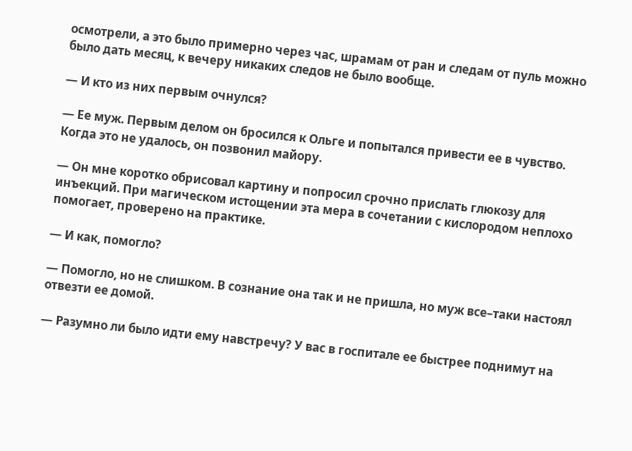осмотрели, а это было примерно через час, шрамам от ран и следам от пуль можно было дать месяц, к вечеру никаких следов не было вообще.

— И кто из них первым очнулся?

— Ее муж. Первым делом он бросился к Ольге и попытался привести ее в чувство. Когда это не удалось, он позвонил майору.

— Он мне коротко обрисовал картину и попросил срочно прислать глюкозу для инъекций. При магическом истощении эта мера в сочетании с кислородом неплохо помогает, проверено на практике.

— И как, помогло?

— Помогло, но не слишком. В сознание она так и не пришла, но муж все–таки настоял отвезти ее домой.

— Разумно ли было идти ему навстречу? У вас в госпитале ее быстрее поднимут на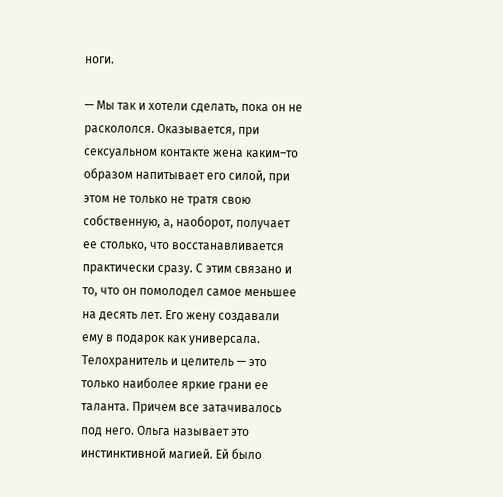ноги.

— Мы так и хотели сделать, пока он не раскололся. Оказывается, при сексуальном контакте жена каким–то образом напитывает его силой, при этом не только не тратя свою собственную, а, наоборот, получает ее столько, что восстанавливается практически сразу. С этим связано и то, что он помолодел самое меньшее на десять лет. Его жену создавали ему в подарок как универсала. Телохранитель и целитель — это только наиболее яркие грани ее таланта. Причем все затачивалось под него. Ольга называет это инстинктивной магией. Ей было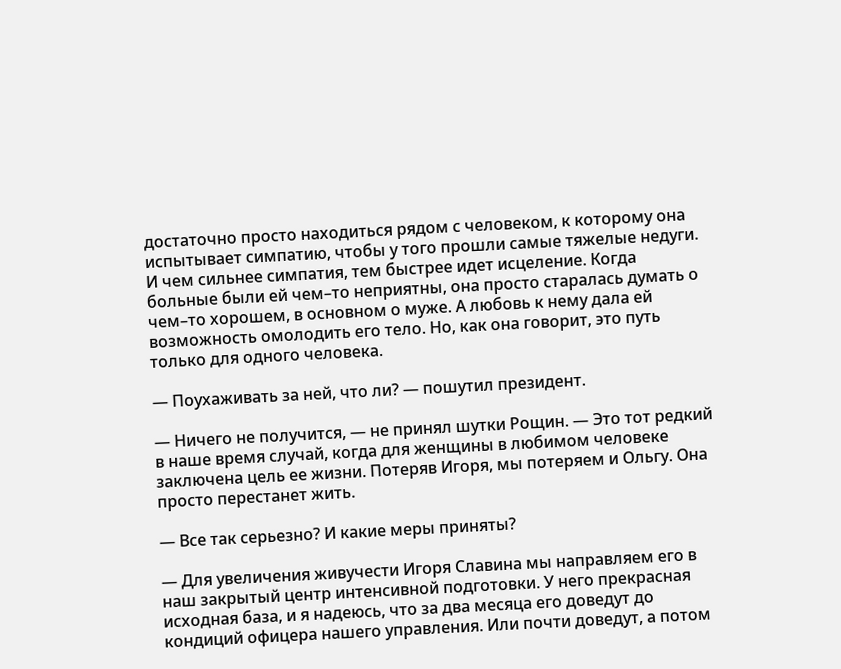достаточно просто находиться рядом с человеком, к которому она испытывает симпатию, чтобы у того прошли самые тяжелые недуги. И чем сильнее симпатия, тем быстрее идет исцеление. Когда больные были ей чем–то неприятны, она просто старалась думать о чем–то хорошем, в основном о муже. А любовь к нему дала ей возможность омолодить его тело. Но, как она говорит, это путь только для одного человека.

— Поухаживать за ней, что ли? — пошутил президент.

— Ничего не получится, — не принял шутки Рощин. — Это тот редкий в наше время случай, когда для женщины в любимом человеке заключена цель ее жизни. Потеряв Игоря, мы потеряем и Ольгу. Она просто перестанет жить.

— Все так серьезно? И какие меры приняты?

— Для увеличения живучести Игоря Славина мы направляем его в наш закрытый центр интенсивной подготовки. У него прекрасная исходная база, и я надеюсь, что за два месяца его доведут до кондиций офицера нашего управления. Или почти доведут, а потом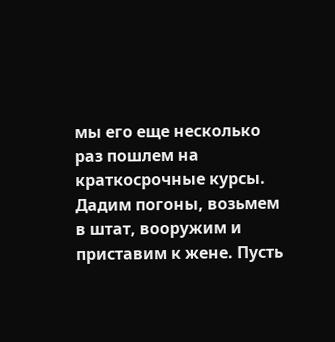мы его еще несколько раз пошлем на краткосрочные курсы. Дадим погоны, возьмем в штат, вооружим и приставим к жене. Пусть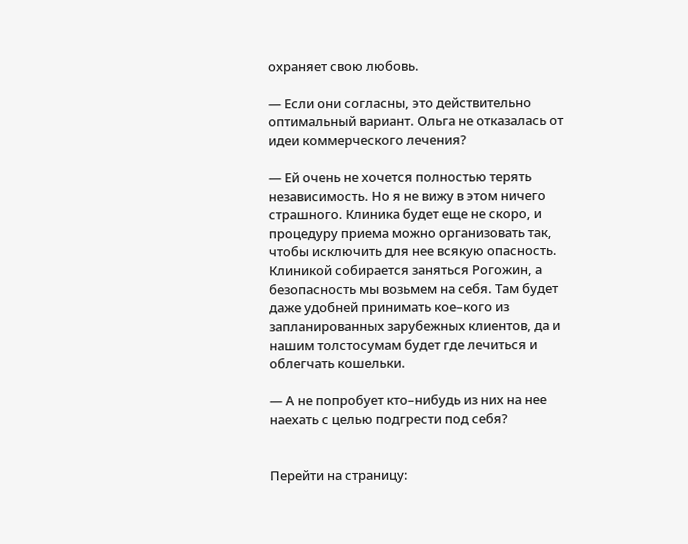охраняет свою любовь.

— Если они согласны, это действительно оптимальный вариант. Ольга не отказалась от идеи коммерческого лечения?

— Ей очень не хочется полностью терять независимость. Но я не вижу в этом ничего страшного. Клиника будет еще не скоро, и процедуру приема можно организовать так, чтобы исключить для нее всякую опасность. Клиникой собирается заняться Рогожин, а безопасность мы возьмем на себя. Там будет даже удобней принимать кое–кого из запланированных зарубежных клиентов, да и нашим толстосумам будет где лечиться и облегчать кошельки.

— А не попробует кто–нибудь из них на нее наехать с целью подгрести под себя?


Перейти на страницу: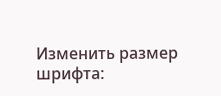Изменить размер шрифта: